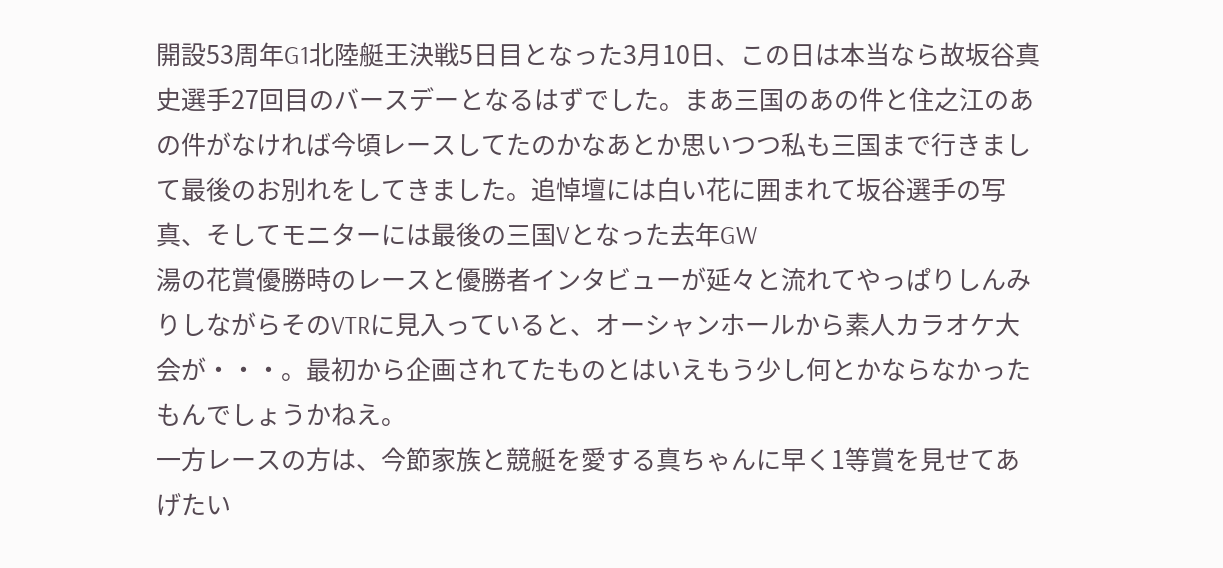開設53周年G1北陸艇王決戦5日目となった3月10日、この日は本当なら故坂谷真史選手27回目のバースデーとなるはずでした。まあ三国のあの件と住之江のあの件がなければ今頃レースしてたのかなあとか思いつつ私も三国まで行きまして最後のお別れをしてきました。追悼壇には白い花に囲まれて坂谷選手の写真、そしてモニターには最後の三国Vとなった去年GW
湯の花賞優勝時のレースと優勝者インタビューが延々と流れてやっぱりしんみりしながらそのVTRに見入っていると、オーシャンホールから素人カラオケ大会が・・・。最初から企画されてたものとはいえもう少し何とかならなかったもんでしょうかねえ。
一方レースの方は、今節家族と競艇を愛する真ちゃんに早く1等賞を見せてあげたい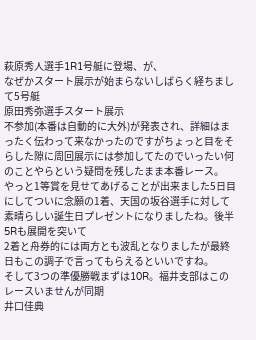萩原秀人選手1R1号艇に登場、が、
なぜかスタート展示が始まらないしばらく経ちまして5号艇
原田秀弥選手スタート展示
不参加(本番は自動的に大外)が発表され、詳細はまったく伝わって来なかったのですがちょっと目をそらした隙に周回展示には参加してたのでいったい何のことやらという疑問を残したまま本番レース。
やっと1等賞を見せてあげることが出来ました5日目にしてついに念願の1着、天国の坂谷選手に対して素晴らしい誕生日プレゼントになりましたね。後半5Rも展開を突いて
2着と舟券的には両方とも波乱となりましたが最終日もこの調子で言ってもらえるといいですね。
そして3つの準優勝戦まずは10R。福井支部はこのレースいませんが同期
井口佳典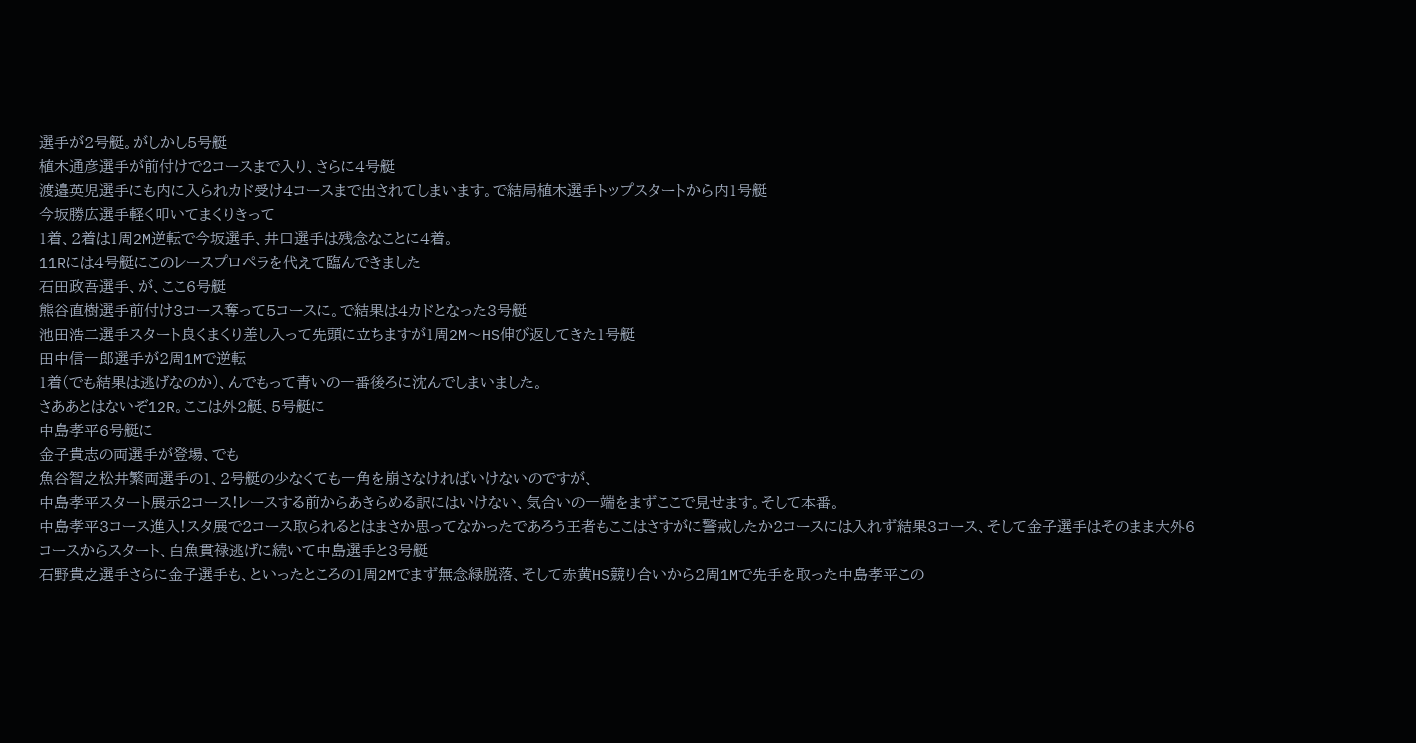選手が2号艇。がしかし5号艇
植木通彦選手が前付けで2コースまで入り、さらに4号艇
渡邉英児選手にも内に入られカド受け4コースまで出されてしまいます。で結局植木選手トップスタートから内1号艇
今坂勝広選手軽く叩いてまくりきって
1着、2着は1周2M逆転で今坂選手、井口選手は残念なことに4着。
11Rには4号艇にこのレースプロペラを代えて臨んできました
石田政吾選手、が、ここ6号艇
熊谷直樹選手前付け3コース奪って5コースに。で結果は4カドとなった3号艇
池田浩二選手スタート良くまくり差し入って先頭に立ちますが1周2M〜HS伸び返してきた1号艇
田中信一郎選手が2周1Mで逆転
1着(でも結果は逃げなのか)、んでもって青いの一番後ろに沈んでしまいました。
さああとはないぞ12R。ここは外2艇、5号艇に
中島孝平6号艇に
金子貴志の両選手が登場、でも
魚谷智之松井繁両選手の1、2号艇の少なくても一角を崩さなければいけないのですが、
中島孝平スタート展示2コース!レースする前からあきらめる訳にはいけない、気合いの一端をまずここで見せます。そして本番。
中島孝平3コース進入!スタ展で2コース取られるとはまさか思ってなかったであろう王者もここはさすがに警戒したか2コースには入れず結果3コース、そして金子選手はそのまま大外6コースからスタート、白魚貫禄逃げに続いて中島選手と3号艇
石野貴之選手さらに金子選手も、といったところの1周2Mでまず無念緑脱落、そして赤黄HS競り合いから2周1Mで先手を取った中島孝平この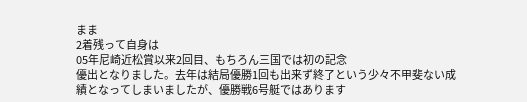まま
2着残って自身は
05年尼崎近松賞以来2回目、もちろん三国では初の記念
優出となりました。去年は結局優勝1回も出来ず終了という少々不甲斐ない成績となってしまいましたが、優勝戦6号艇ではあります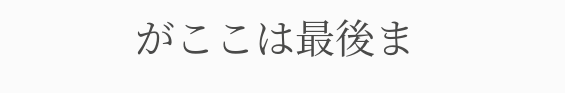がここは最後ま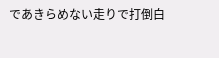であきらめない走りで打倒白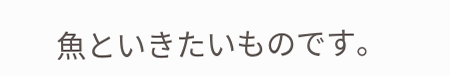魚といきたいものです。